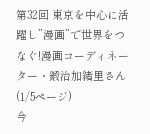第32回 東京を中心に活躍し”漫画”で世界をつなぐ!漫画コーディネーター・鍛治加緒里さん (1/5ページ)
今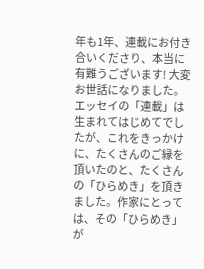年も1年、連載にお付き合いくださり、本当に有難うございます! 大変お世話になりました。
エッセイの「連載」は生まれてはじめてでしたが、これをきっかけに、たくさんのご縁を頂いたのと、たくさんの「ひらめき」を頂きました。作家にとっては、その「ひらめき」が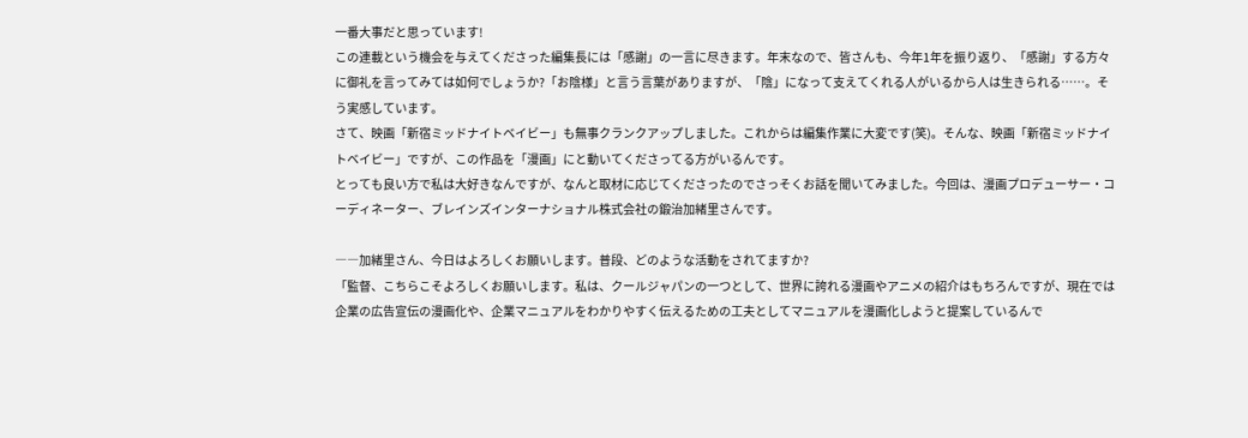一番大事だと思っています!
この連載という機会を与えてくださった編集長には「感謝」の一言に尽きます。年末なので、皆さんも、今年1年を振り返り、「感謝」する方々に御礼を言ってみては如何でしょうか?「お陰様」と言う言葉がありますが、「陰」になって支えてくれる人がいるから人は生きられる……。そう実感しています。
さて、映画「新宿ミッドナイトベイビー」も無事クランクアップしました。これからは編集作業に大変です(笑)。そんな、映画「新宿ミッドナイトベイビー」ですが、この作品を「漫画」にと動いてくださってる方がいるんです。
とっても良い方で私は大好きなんですが、なんと取材に応じてくださったのでさっそくお話を聞いてみました。今回は、漫画プロデューサー・コーディネーター、ブレインズインターナショナル株式会社の鍛治加緒里さんです。

――加緒里さん、今日はよろしくお願いします。普段、どのような活動をされてますか?
「監督、こちらこそよろしくお願いします。私は、クールジャパンの一つとして、世界に誇れる漫画やアニメの紹介はもちろんですが、現在では企業の広告宣伝の漫画化や、企業マニュアルをわかりやすく伝えるための工夫としてマニュアルを漫画化しようと提案しているんで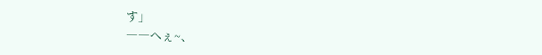す」
――へぇ~、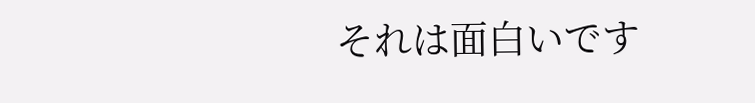それは面白いです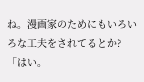ね。漫画家のためにもいろいろな工夫をされてるとか?
「はい。